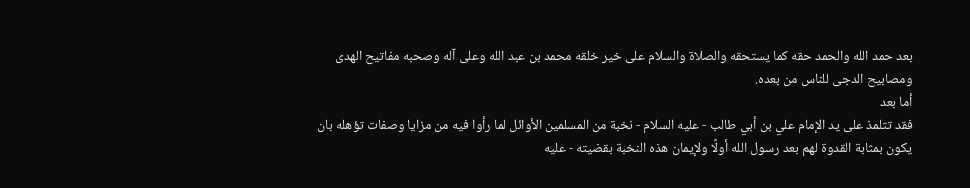بعد حمد الله والحمد حقه كما يستحقه والصلاة والسلام على خير خلقه محمد بن عبد الله وعلى آله وصحبه مفاتيح الهدى ومصابيح الدجى للناس من بعده.
أما بعد
فقد تتلمذ على يد الإمام علي بن أبي طالب - عليه السلام - نخبة من المسلمين الأوائل لما رأوا فيه من مزايا وصفات تؤهله بان يكون بمثابة القدوة لهم بعد رسول الله أولًا ولإيمان هذه النخبة بقضيته - عليه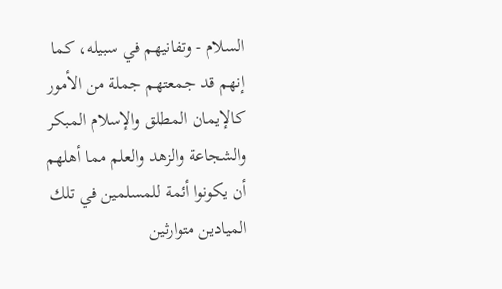السلام - وتفانيهم في سبيله، كما إنهم قد جمعتهم جملة من الأمور كالإيمان المطلق والإسلام المبكر والشجاعة والزهد والعلم مما أهلهم أن يكونوا أئمة للمسلمين في تلك الميادين متوارثين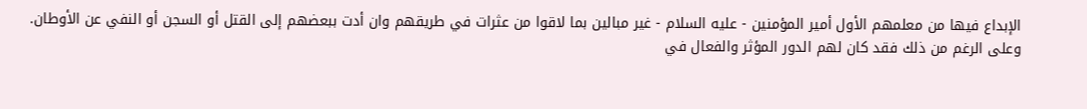الإبداع فيها من معلمهم الأول أمير المؤمنين - عليه السلام - غير مبالين بما لاقوا من عثرات في طريقهم وان أدت ببعضهم إلى القتل أو السجن أو النفي عن الأوطان.
وعلى الرغم من ذلك فقد كان لهم الدور المؤثر والفعال في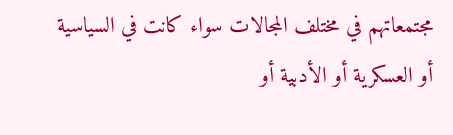مجتمعاتهم في مختلف المجالات سواء كانت في السياسية أو العسكرية أو الأدبية أو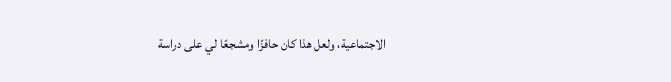الاجتماعية، ولعل هذا كان حافزًا ومشجعًا لي على دراسة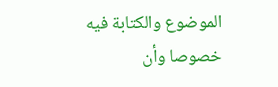الموضوع والكتابة فيه خصوصا وأن